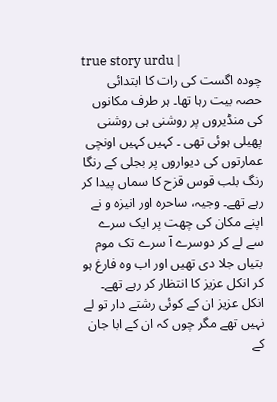true story urdu |
چودہ اگست کی رات کا ابتدائی حصہ بیت رہا تھا۔ ہر طرف مکانوں کی منڈیروں پر روشنی ہی روشنی پھیلی ہوئی تھی ۔ کہیں کہیں اونچی عمارتوں کی دیواروں پر بجلی کے رنگا رنگ بلب قوس قزح کا سماں پیدا کر رہے تھے۔ وجیہ، ساحرہ اور انیزه و نے اپنے مکان کی چھت پر ایک سرے سے لے کر دوسرے آ سرے تک موم بتیاں جلا دی تھیں اور اب وہ فارغ ہو کر انکل عزیز کا انتظار کر رہے تھے۔ انکل عزیز ان کے کوئی رشتے دار تو لے نہیں تھے مگر چوں کہ ان کے ابا جان کے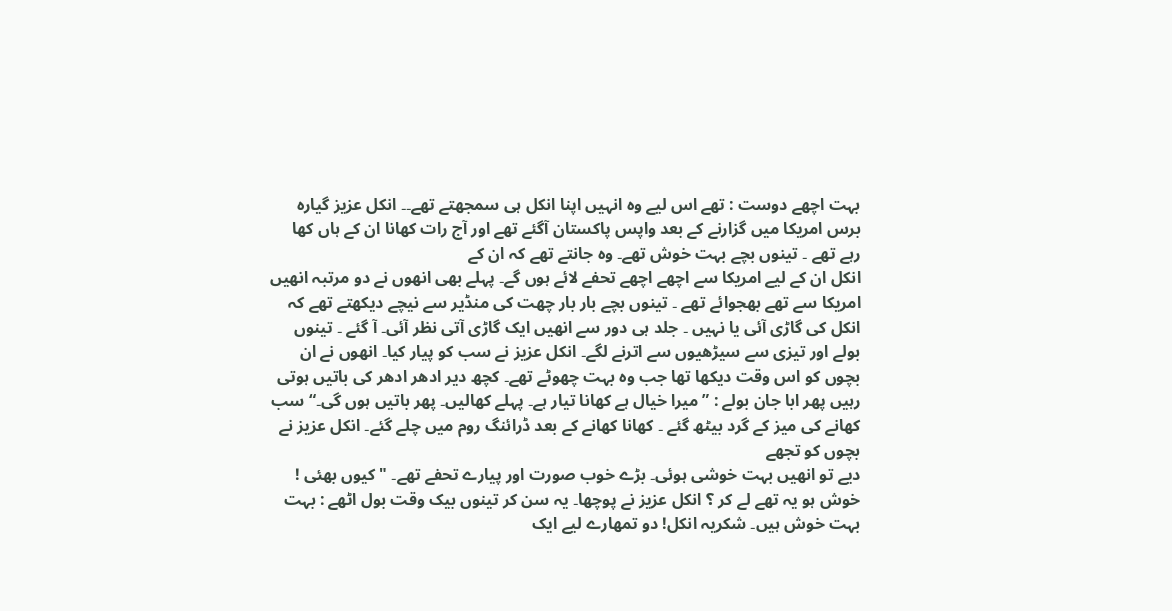بہت اچھے دوست : تھے اس لیے وہ انہیں اپنا انکل ہی سمجھتے تھے۔۔ انکل عزیز گیارہ برس امریکا میں گزارنے کے بعد واپس پاکستان آگئے تھے اور آج رات کھانا ان کے ہاں کھا رہے تھے ۔ تینوں بچے بہت خوش تھے۔ وہ جانتے تھے کہ ان کے
انکل ان کے لیے امریکا سے اچھے اچھے تحفے لائے ہوں گے۔ پہلے بھی انھوں نے دو مرتبہ انھیں امریکا سے تھے بھجوائے تھے ۔ تینوں بچے بار بار چھت کی منڈیر سے نیچے دیکھتے تھے کہ انکل کی گاڑی آئی یا نہیں ۔ جلد ہی دور سے انھیں ایک گاڑی آتی نظر آئی۔ آ گئے ۔ تینوں بولے اور تیزی سے سیڑھیوں سے اترنے لگے۔ انکل عزیز نے سب کو پیار کیا۔ انھوں نے ان بچوں کو اس وقت دیکھا تھا جب وہ بہت چھوٹے تھے۔ کچھ دیر ادھر ادھر کی باتیں ہوتی رہیں پھر ابا جان بولے : ” میرا خیال ہے کھانا تیار ہے۔ پہلے کھالیں۔ پھر باتیں ہوں گی۔“ سب کھانے کی میز کے گرد بیٹھ گئے ۔ کھانا کھانے کے بعد ڈرائنگ روم میں چلے گئے۔ انکل عزیز نے بچوں کو تجھے
دیے تو انھیں بہت خوشی ہوئی۔ بڑے خوب صورت اور پیارے تحفے تھے۔ " کیوں بھئی ! خوش ہو یہ تھے لے کر ؟ انکل عزیز نے پوچھا۔ یہ سن کر تینوں بیک وقت بول اٹھے : بہت بہت خوش ہیں۔ شکریہ انکل! دو تمھارے لیے ایک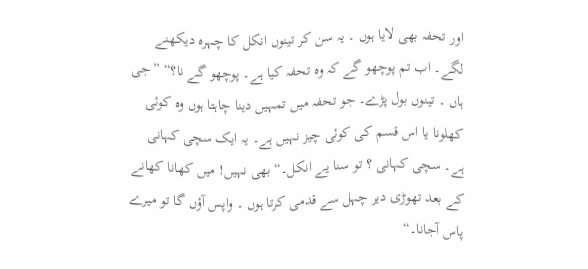اور تحفہ بھی لایا ہوں ۔ یہ سن کر تینوں انکل کا چہرہ دیکھنے لگے۔ اب تم پوچھو گے کہ وہ تحفہ کیا ہے۔ پوچھو گے نا؟“ ”جی ہاں ۔ تینوں بول پڑے۔ جو تحفہ میں تمہیں دینا چاہتا ہوں وہ کوئی کھلونا یا اس قسم کی کوئی چیز نہیں ہے۔ یہ ایک سچی کہانی ہے۔ سچی کہانی ؟ تو سنا یے انکل۔“ بھی نہیں! میں کھانا کھانے کے بعد تھوڑی دیر چہل سے قدمی کرتا ہوں ۔ واپس آؤں گا تو میرے پاس آجانا۔“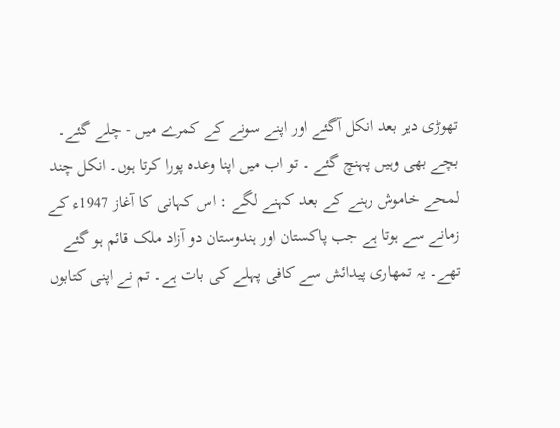تھوڑی دیر بعد انکل آگئے اور اپنے سونے کے کمرے میں - چلے گئے۔ بچے بھی وہیں پہنچ گئے ۔ تو اب میں اپنا وعدہ پورا کرتا ہوں۔ انکل چند لمحے خاموش رہنے کے بعد کہنے لگے : اس کہانی کا آغاز 1947ء کے زمانے سے ہوتا ہے جب پاکستان اور ہندوستان دو آزاد ملک قائم ہو گئے تھے۔ یہ تمھاری پیدائش سے کافی پہلے کی بات ہے۔ تم نے اپنی کتابوں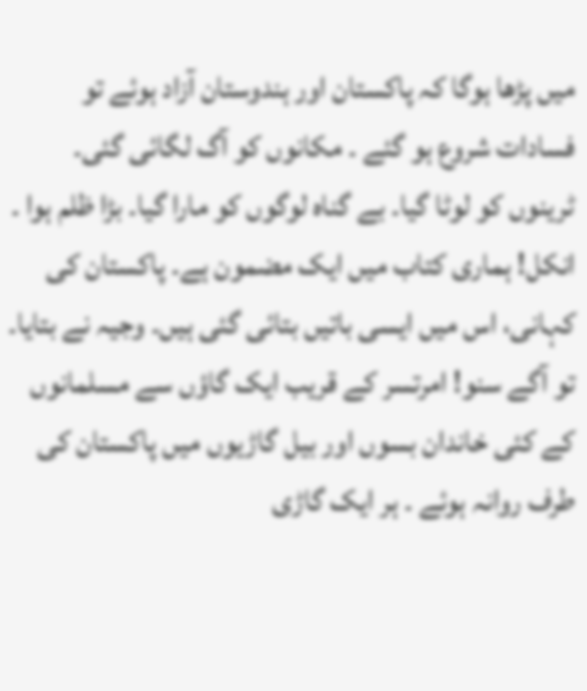میں پڑھا ہوگا کہ پاکستان اور ہندوستان آزاد ہوئے تو فسادات شروع ہو گئے ۔ مکانوں کو آگ لگائی گئی۔ ٹرینوں کو لوٹا گیا۔ بے گناہ لوگوں کو مارا گیا۔ بڑا ظلم ہوا ۔ انکل! ہماری کتاب میں ایک مضمون ہے۔ پاکستان کی کہانی، اس میں ایسی باتیں بتائی گئی ہیں۔ وجیہ نے بتایا۔
تو آگے سنو! امرتسر کے قریب ایک گاؤں سے مسلمانوں کے کئی خاندان بسوں اور بیل گاڑیوں میں پاکستان کی طرف روانہ ہوئے ۔ ہر ایک گاڑی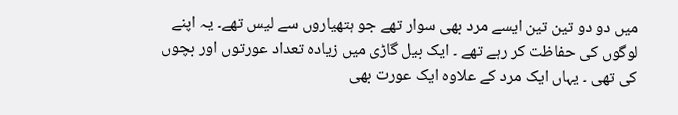میں دو دو تین تین ایسے مرد بھی سوار تھے جو ہتھیاروں سے لیس تھے۔ یہ اپنے لوگوں کی حفاظت کر رہے تھے ۔ ایک بیل گاڑی میں زیادہ تعداد عورتوں اور بچوں کی تھی ۔ یہاں ایک مرد کے علاوہ ایک عورت بھی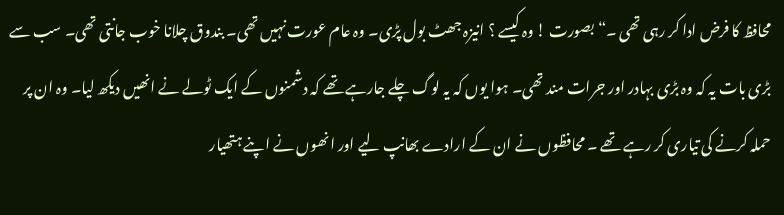محافظ کا فرض ادا کر رہی تھی ۔“ بصورت ! وہ کیسے ؟ انیزہ جھٹ بول پڑی۔ وہ عام عورت نہیں تھی۔ بندوق چلانا خوب جانتی تھی۔ سب سے بڑی بات یہ کہ وہ بڑی بہادر اور جرات مند تھی۔ ہوا یوں کہ یہ لوگ چلے جارہے تھے کہ دشمنوں کے ایک ٹولے نے انھیں دیکھ لیا۔ وہ ان پر حملہ کرنے کی تیاری کر رہے تھے ۔ محافظوں نے ان کے ارادے بھانپ لیے اور انھوں نے اپنے ہتھیار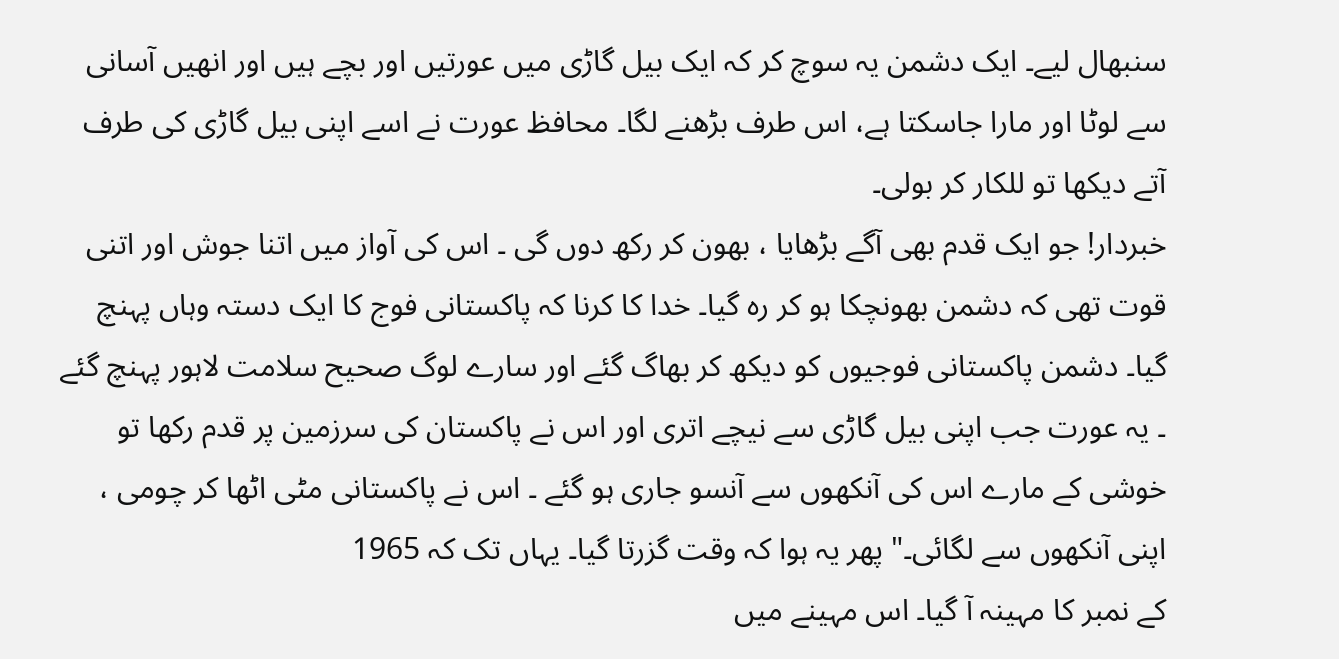سنبھال لیے۔ ایک دشمن یہ سوچ کر کہ ایک بیل گاڑی میں عورتیں اور بچے ہیں اور انھیں آسانی سے لوٹا اور مارا جاسکتا ہے، اس طرف بڑھنے لگا۔ محافظ عورت نے اسے اپنی بیل گاڑی کی طرف آتے دیکھا تو للکار کر بولی۔
خبردار! جو ایک قدم بھی آگے بڑھایا ، بھون کر رکھ دوں گی ۔ اس کی آواز میں اتنا جوش اور اتنی قوت تھی کہ دشمن بھونچکا ہو کر رہ گیا۔ خدا کا کرنا کہ پاکستانی فوج کا ایک دستہ وہاں پہنچ گیا۔ دشمن پاکستانی فوجیوں کو دیکھ کر بھاگ گئے اور سارے لوگ صحیح سلامت لاہور پہنچ گئے ۔ یہ عورت جب اپنی بیل گاڑی سے نیچے اتری اور اس نے پاکستان کی سرزمین پر قدم رکھا تو خوشی کے مارے اس کی آنکھوں سے آنسو جاری ہو گئے ۔ اس نے پاکستانی مٹی اٹھا کر چومی ، اپنی آنکھوں سے لگائی۔" پھر یہ ہوا کہ وقت گزرتا گیا۔ یہاں تک کہ 1965
کے نمبر کا مہینہ آ گیا۔ اس مہینے میں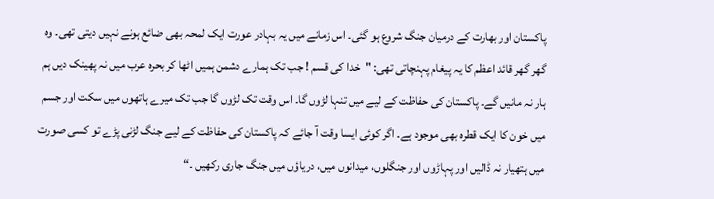پاکستان اور بھارت کے درمیان جنگ شروع ہو گئی۔ اس زمانے میں یہ بہادر عورت ایک لمحہ بھی ضائع ہونے نہیں دیتی تھی۔ وہ گھر گھر قائد اعظم کا یہ پیغام پہنچاتی تھی: "خدا کی قسم ! جب تک ہمارے دشمن ہمیں اٹھا کر بحرہ عرب میں نہ پھینک دیں ہم ہار نہ مانیں گے۔ پاکستان کی حفاظت کے لیے میں تنہا لڑوں گا۔ اس وقت تک لڑوں گا جب تک میرے ہاتھوں میں سکت اور جسم میں خون کا ایک قطرہ بھی موجود ہے۔ اگر کوئی ایسا وقت آ جائے کہ پاکستان کی حفاظت کے لیے جنگ لڑنی پڑے تو کسی صورت میں ہتھیار نہ ڈالیں اور پہاڑوں اور جنگلوں، میدانوں میں، دریاؤں میں جنگ جاری رکھیں ۔“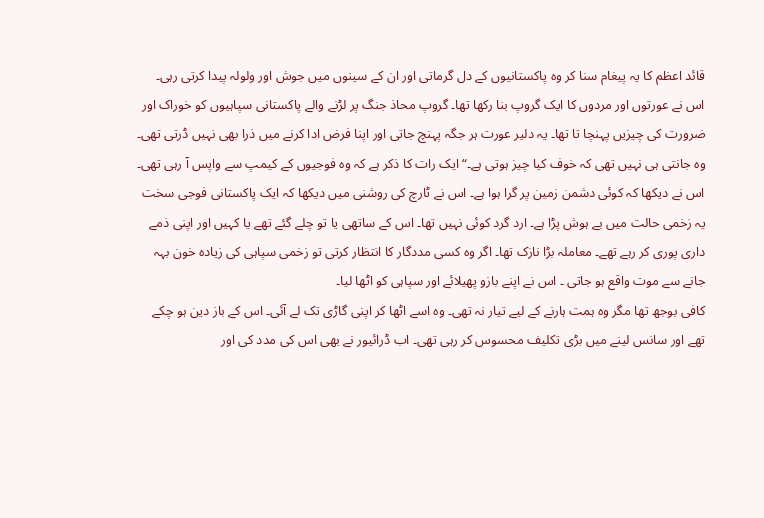قائد اعظم کا یہ پیغام سنا کر وہ پاکستانیوں کے دل گرماتی اور ان کے سینوں میں جوش اور ولولہ پیدا کرتی رہی۔ اس نے عورتوں اور مردوں کا ایک گروپ بنا رکھا تھا۔ گروپ محاذ جنگ پر لڑنے والے پاکستانی سپاہیوں کو خوراک اور ضرورت کی چیزیں پہنچا تا تھا۔ یہ دلیر عورت ہر جگہ پہنچ جاتی اور اپنا فرض ادا کرنے میں ذرا بھی نہیں ڈرتی تھی۔ وہ جانتی ہی نہیں تھی کہ خوف کیا چیز ہوتی ہے۔“ ایک رات کا ذکر ہے کہ وہ فوجیوں کے کیمپ سے واپس آ رہی تھی۔ اس نے دیکھا کہ کوئی دشمن زمین پر گرا ہوا ہے۔ اس نے ٹارچ کی روشنی میں دیکھا کہ ایک پاکستانی فوجی سخت یہ زخمی حالت میں بے ہوش پڑا ہے۔ ارد گرد کوئی نہیں تھا۔ اس کے ساتھی یا تو چلے گئے تھے یا کہیں اور اپنی ذمے داری پوری کر رہے تھے۔ معاملہ بڑا نازک تھا۔ اگر وہ کسی مددگار کا انتظار کرتی تو زخمی سپاہی کی زیادہ خون بہہ جانے سے موت واقع ہو جاتی ۔ اس نے اپنے بازو پھیلائے اور سپاہی کو اٹھا لیا۔
کافی بوجھ تھا مگر وہ ہمت ہارنے کے لیے تیار نہ تھی۔ وہ اسے اٹھا کر اپنی گاڑی تک لے آئی۔ اس کے باز دین ہو چکے تھے اور سانس لینے میں بڑی تکلیف محسوس کر رہی تھی۔ اب ڈرائیور نے بھی اس کی مدد کی اور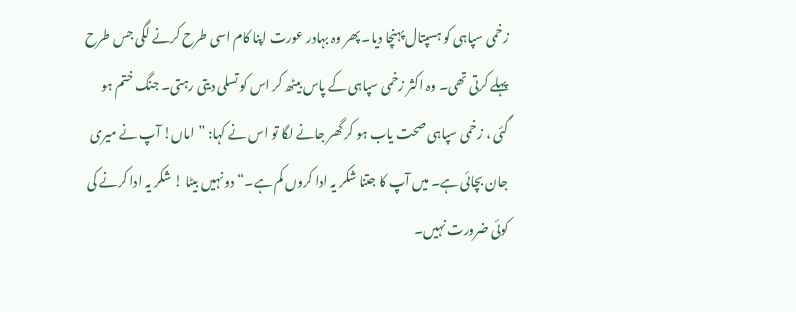زخمی سپاہی کو ہسپتال پہنچا دیا۔ پھر وہ بہادر عورت اپنا کام اسی طرح کرنے لگی جس طرح پہلے کرتی تھی۔ وہ اکثر زخمی سپاہی کے پاس بیٹھ کر اس کو تسلی دیتی رہتی۔ جنگ ختم ہو گئی ، زخمی سپاہی صحت یاب ہو کر گھر جانے لگا تو اس نے کہا: ”اماں! آپ نے میری جان بچائی ہے۔ میں آپ کا جتنا شکر یہ ادا کروں کم ہے۔“ دو نہیں بیٹا ! شکر یہ ادا کرنے کی کوئی ضرورت نہیں۔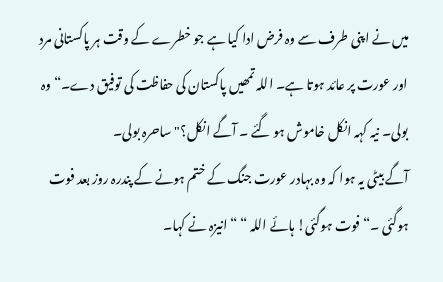میں نے اپنی طرف سے وہ فرض ادا کیا ہے جو خطرے کے وقت ہر پاکستانی مرد اور عورت پر عائد ہوتا ہے۔ اللہ تمھیں پاکستان کی حفاظت کی توفیق دے۔“ وہ بولی۔ نیہ کہہ انکل خاموش ہو گئے ۔ آگے انکل؟" ساحرہ بولی۔
آگے بیٹی یہ ہوا کہ وہ بہادر عورت جنگ کے ختم ہونے کے پندرہ روز بعد فوت ہوگئی ۔“ فوت ہوگئی! ہائے اللہ “ “ انیزہ نے کہا۔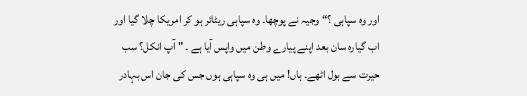اور وہ سپاہی ؟“ وجیہ نے پوچھا۔ وہ سپاہی ریٹائر ہو کر امریکا چلا گیا اور اب گیارہ سان بعد اپنے پیارے وطن میں واپس آیا ہے ۔ " آپ انکل؟ سب حیرت سے بول اٹھے۔ ہاں! میں ہی وہ سپاہی ہوں جس کی جان اس بہادر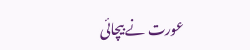عورت نے بیچائی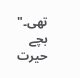تھی۔" بچے حیرت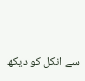سے انکل کو دیکھ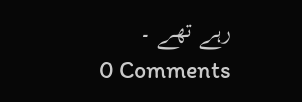رہے تھے ۔
0 Comments